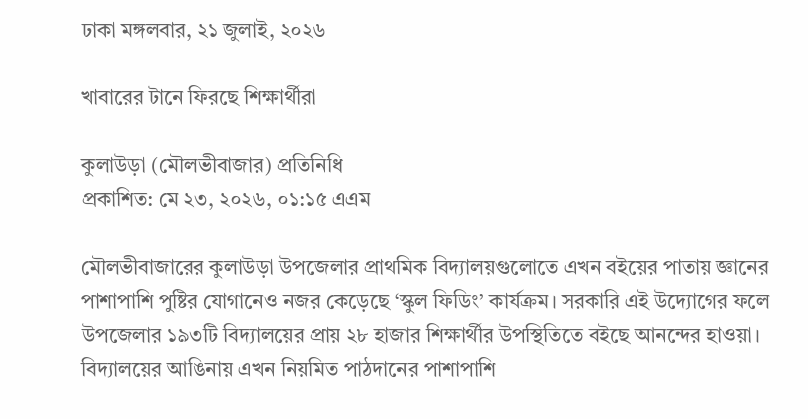ঢাকা মঙ্গলবার, ২১ জুলাই, ২০২৬

খাবারের টানে ফিরছে শিক্ষার্থীরা

কুলাউড়া (মৌলভীবাজার) প্রতিনিধি
প্রকাশিত: মে ২৩, ২০২৬, ০১:১৫ এএম

মৌলভীবাজারের কুলাউড়া উপজেলার প্রাথমিক বিদ্যালয়গুলোতে এখন বইয়ের পাতায় জ্ঞানের পাশাপাশি পুষ্টির যোগানেও নজর কেড়েছে ‘স্কুল ফিডিং’ কার্যক্রম। সরকারি এই উদ্যোগের ফলে উপজেলার ১৯৩টি বিদ্যালয়ের প্রায় ২৮ হাজার শিক্ষার্থীর উপস্থিতিতে বইছে আনন্দের হাওয়া। বিদ্যালয়ের আঙিনায় এখন নিয়মিত পাঠদানের পাশাপাশি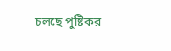চলছে পুষ্টিকর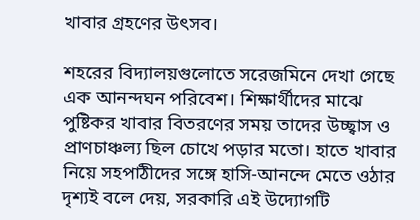খাবার গ্রহণের উৎসব।

শহরের বিদ্যালয়গুলোতে সরেজমিনে দেখা গেছে এক আনন্দঘন পরিবেশ। শিক্ষার্থীদের মাঝে পুষ্টিকর খাবার বিতরণের সময় তাদের উচ্ছ্বাস ও প্রাণচাঞ্চল্য ছিল চোখে পড়ার মতো। হাতে খাবার নিয়ে সহপাঠীদের সঙ্গে হাসি-আনন্দে মেতে ওঠার দৃশ্যই বলে দেয়, সরকারি এই উদ্যোগটি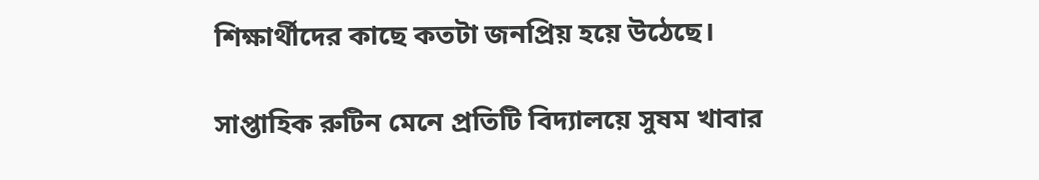শিক্ষার্থীদের কাছে কতটা জনপ্রিয় হয়ে উঠেছে।

সাপ্তাহিক রুটিন মেনে প্রতিটি বিদ্যালয়ে সুষম খাবার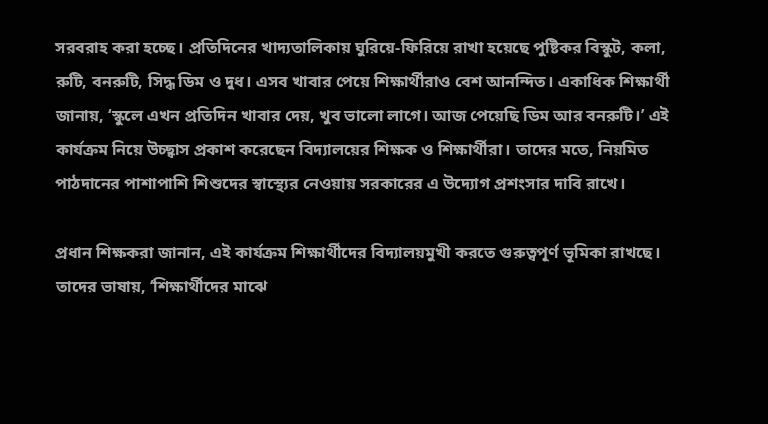সরবরাহ করা হচ্ছে। প্রতিদিনের খাদ্যতালিকায় ঘুরিয়ে-ফিরিয়ে রাখা হয়েছে পুষ্টিকর বিস্কুট, কলা, রুটি, বনরুটি, সিদ্ধ ডিম ও দুধ। এসব খাবার পেয়ে শিক্ষার্থীরাও বেশ আনন্দিত। একাধিক শিক্ষার্থী জানায়, ‘স্কুলে এখন প্রতিদিন খাবার দেয়, খুব ভালো লাগে। আজ পেয়েছি ডিম আর বনরুটি।’ এই কার্যক্রম নিয়ে উচ্ছ্বাস প্রকাশ করেছেন বিদ্যালয়ের শিক্ষক ও শিক্ষার্থীরা। তাদের মতে, নিয়মিত পাঠদানের পাশাপাশি শিশুদের স্বাস্থ্যের নেওয়ায় সরকারের এ উদ্যোগ প্রশংসার দাবি রাখে।

প্রধান শিক্ষকরা জানান, এই কার্যক্রম শিক্ষার্থীদের বিদ্যালয়মুখী করতে গুরুত্বপূর্ণ ভূমিকা রাখছে। তাদের ভাষায়, ‘শিক্ষার্থীদের মাঝে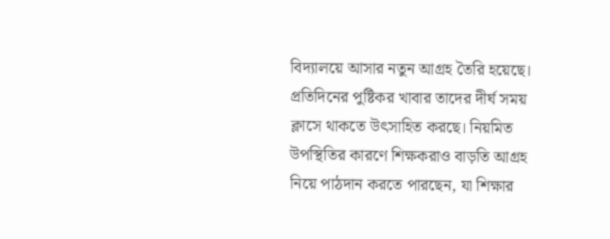বিদ্যালয়ে আসার নতুন আগ্রহ তৈরি হয়েছে। প্রতিদিনের পুষ্টিকর খাবার তাদের দীর্ঘ সময় ক্লাসে থাকতে উৎসাহিত করছে। নিয়মিত উপস্থিতির কারণে শিক্ষকরাও বাড়তি আগ্রহ নিয়ে পাঠদান করতে পারছেন, যা শিক্ষার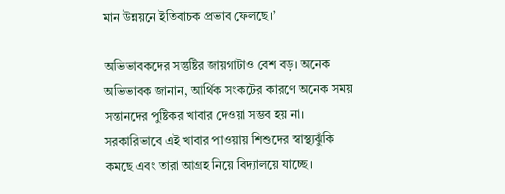মান উন্নয়নে ইতিবাচক প্রভাব ফেলছে।’

অভিভাবকদের সন্তুষ্টির জায়গাটাও বেশ বড়। অনেক অভিভাবক জানান, আর্থিক সংকটের কারণে অনেক সময় সন্তানদের পুষ্টিকর খাবার দেওয়া সম্ভব হয় না। সরকারিভাবে এই খাবার পাওয়ায় শিশুদের স্বাস্থ্যঝুঁকি কমছে এবং তারা আগ্রহ নিয়ে বিদ্যালয়ে যাচ্ছে।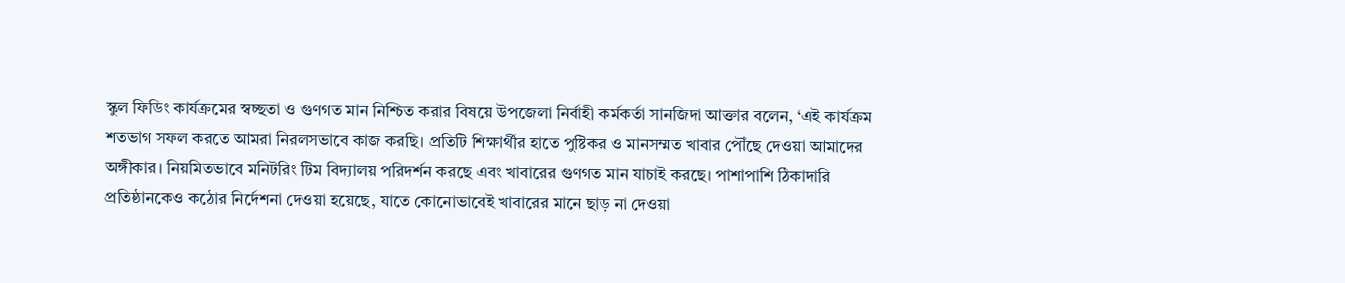স্কুল ফিডিং কার্যক্রমের স্বচ্ছতা ও গুণগত মান নিশ্চিত করার বিষয়ে উপজেলা নির্বাহী কর্মকর্তা সানজিদা আক্তার বলেন, ‘এই কার্যক্রম শতভাগ সফল করতে আমরা নিরলসভাবে কাজ করছি। প্রতিটি শিক্ষার্থীর হাতে পুষ্টিকর ও মানসম্মত খাবার পৌঁছে দেওয়া আমাদের অঙ্গীকার। নিয়মিতভাবে মনিটরিং টিম বিদ্যালয় পরিদর্শন করছে এবং খাবারের গুণগত মান যাচাই করছে। পাশাপাশি ঠিকাদারি প্রতিষ্ঠানকেও কঠোর নির্দেশনা দেওয়া হয়েছে, যাতে কোনোভাবেই খাবারের মানে ছাড় না দেওয়া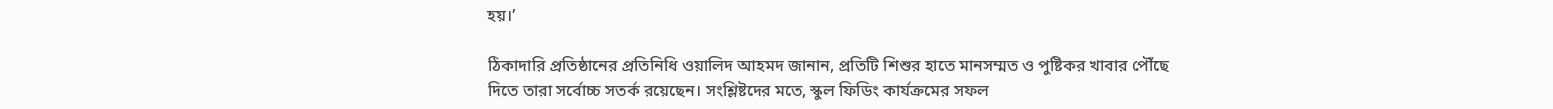হয়।’

ঠিকাদারি প্রতিষ্ঠানের প্রতিনিধি ওয়ালিদ আহমদ জানান, প্রতিটি শিশুর হাতে মানসম্মত ও পুষ্টিকর খাবার পৌঁছে দিতে তারা সর্বোচ্চ সতর্ক রয়েছেন। সংশ্লিষ্টদের মতে, স্কুল ফিডিং কার্যক্রমের সফল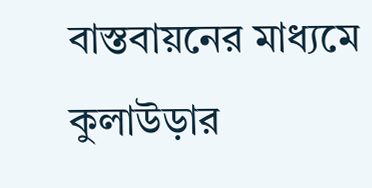বাস্তবায়নের মাধ্যমে কুলাউড়ার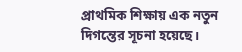প্রাথমিক শিক্ষায় এক নতুন দিগন্তের সূচনা হয়েছে।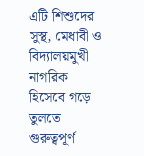এটি শিশুদের সুস্থ, মেধাবী ও বিদ্যালয়মুখী নাগরিক হিসেবে গড়ে তুলতে গুরুত্বপূর্ণ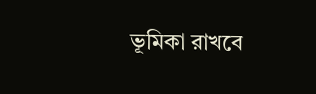ভূমিকা রাখবে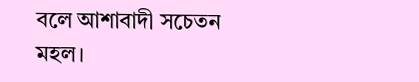বলে আশাবাদী সচেতন মহল।